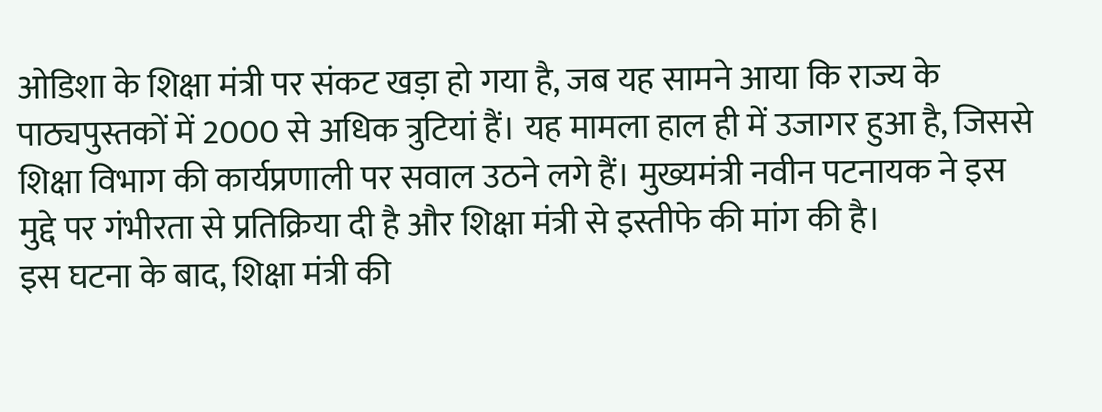ओडिशा के शिक्षा मंत्री पर संकट खड़ा हो गया है, जब यह सामने आया कि राज्य के पाठ्यपुस्तकों में 2000 से अधिक त्रुटियां हैं। यह मामला हाल ही में उजागर हुआ है, जिससे शिक्षा विभाग की कार्यप्रणाली पर सवाल उठने लगे हैं। मुख्यमंत्री नवीन पटनायक ने इस मुद्दे पर गंभीरता से प्रतिक्रिया दी है और शिक्षा मंत्री से इस्तीफे की मांग की है।
इस घटना के बाद, शिक्षा मंत्री की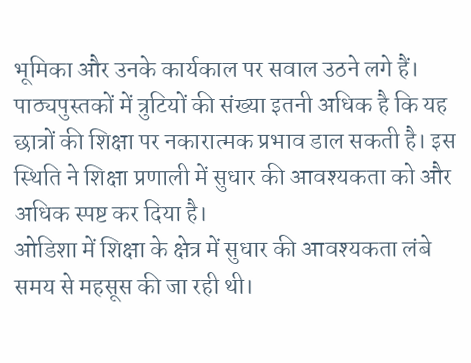भूमिका और उनके कार्यकाल पर सवाल उठने लगे हैं। पाठ्यपुस्तकों में त्रुटियों की संख्या इतनी अधिक है कि यह छात्रों की शिक्षा पर नकारात्मक प्रभाव डाल सकती है। इस स्थिति ने शिक्षा प्रणाली में सुधार की आवश्यकता को और अधिक स्पष्ट कर दिया है।
ओडिशा में शिक्षा के क्षेत्र में सुधार की आवश्यकता लंबे समय से महसूस की जा रही थी।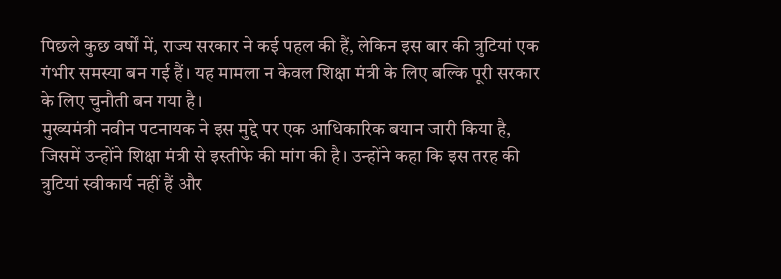पिछले कुछ वर्षों में, राज्य सरकार ने कई पहल की हैं, लेकिन इस बार की त्रुटियां एक गंभीर समस्या बन गई हैं। यह मामला न केवल शिक्षा मंत्री के लिए बल्कि पूरी सरकार के लिए चुनौती बन गया है।
मुख्यमंत्री नवीन पटनायक ने इस मुद्दे पर एक आधिकारिक बयान जारी किया है, जिसमें उन्होंने शिक्षा मंत्री से इस्तीफे की मांग की है। उन्होंने कहा कि इस तरह की त्रुटियां स्वीकार्य नहीं हैं और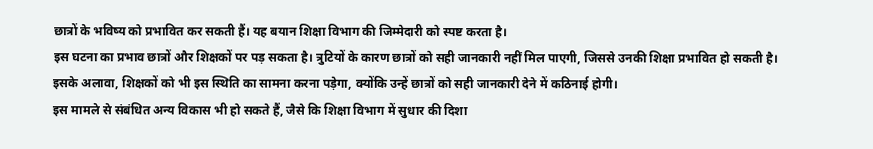छात्रों के भविष्य को प्रभावित कर सकती हैं। यह बयान शिक्षा विभाग की जिम्मेदारी को स्पष्ट करता है।
इस घटना का प्रभाव छात्रों और शिक्षकों पर पड़ सकता है। त्रुटियों के कारण छात्रों को सही जानकारी नहीं मिल पाएगी, जिससे उनकी शिक्षा प्रभावित हो सकती है। इसके अलावा, शिक्षकों को भी इस स्थिति का सामना करना पड़ेगा, क्योंकि उन्हें छात्रों को सही जानकारी देने में कठिनाई होगी।
इस मामले से संबंधित अन्य विकास भी हो सकते हैं, जैसे कि शिक्षा विभाग में सुधार की दिशा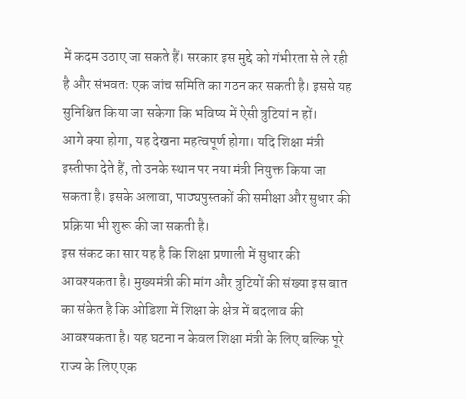में कदम उठाए जा सकते हैं। सरकार इस मुद्दे को गंभीरता से ले रही है और संभवतः एक जांच समिति का गठन कर सकती है। इससे यह सुनिश्चित किया जा सकेगा कि भविष्य में ऐसी त्रुटियां न हों।
आगे क्या होगा, यह देखना महत्वपूर्ण होगा। यदि शिक्षा मंत्री इस्तीफा देते हैं, तो उनके स्थान पर नया मंत्री नियुक्त किया जा सकता है। इसके अलावा, पाठ्यपुस्तकों की समीक्षा और सुधार की प्रक्रिया भी शुरू की जा सकती है।
इस संकट का सार यह है कि शिक्षा प्रणाली में सुधार की आवश्यकता है। मुख्यमंत्री की मांग और त्रुटियों की संख्या इस बात का संकेत है कि ओडिशा में शिक्षा के क्षेत्र में बदलाव की आवश्यकता है। यह घटना न केवल शिक्षा मंत्री के लिए बल्कि पूरे राज्य के लिए एक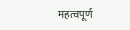महत्वपूर्ण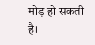मोड़ हो सकती है।